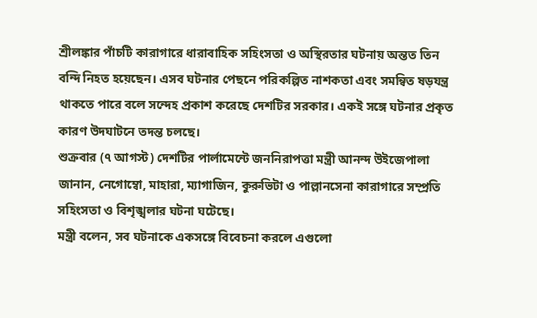শ্রীলঙ্কার পাঁচটি কারাগারে ধারাবাহিক সহিংসতা ও অস্থিরতার ঘটনায় অন্তত তিন বন্দি নিহত হয়েছেন। এসব ঘটনার পেছনে পরিকল্পিত নাশকতা এবং সমন্বিত ষড়যন্ত্র থাকতে পারে বলে সন্দেহ প্রকাশ করেছে দেশটির সরকার। একই সঙ্গে ঘটনার প্রকৃত কারণ উদঘাটনে তদন্ত চলছে।
শুক্রবার (৭ আগস্ট) দেশটির পার্লামেন্টে জননিরাপত্তা মন্ত্রী আনন্দ উইজেপালা জানান, নেগোম্বো, মাহারা, ম্যাগাজিন, কুরুভিটা ও পাল্লানসেনা কারাগারে সম্প্রতি সহিংসতা ও বিশৃঙ্খলার ঘটনা ঘটেছে।
মন্ত্রী বলেন, সব ঘটনাকে একসঙ্গে বিবেচনা করলে এগুলো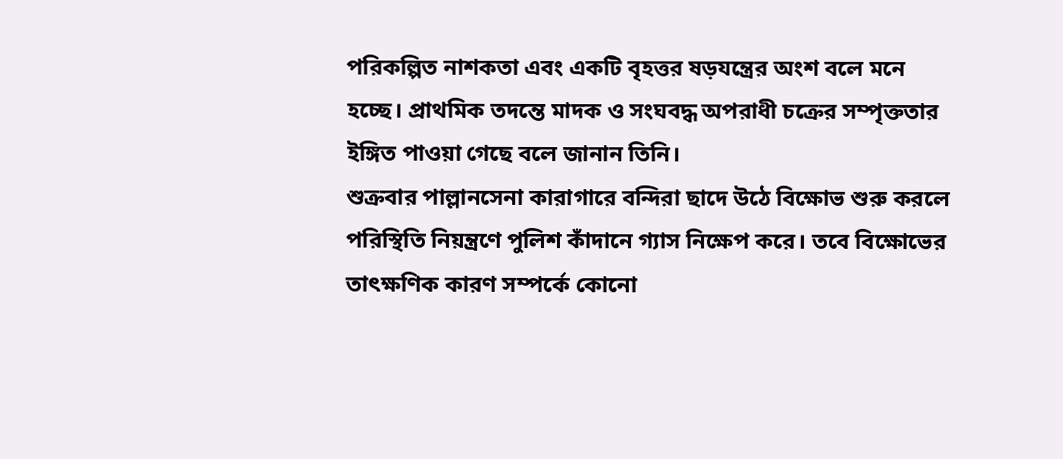পরিকল্পিত নাশকতা এবং একটি বৃহত্তর ষড়যন্ত্রের অংশ বলে মনে হচ্ছে। প্রাথমিক তদন্তে মাদক ও সংঘবদ্ধ অপরাধী চক্রের সম্পৃক্ততার ইঙ্গিত পাওয়া গেছে বলে জানান তিনি।
শুক্রবার পাল্লানসেনা কারাগারে বন্দিরা ছাদে উঠে বিক্ষোভ শুরু করলে পরিস্থিতি নিয়ন্ত্রণে পুলিশ কাঁদানে গ্যাস নিক্ষেপ করে। তবে বিক্ষোভের তাৎক্ষণিক কারণ সম্পর্কে কোনো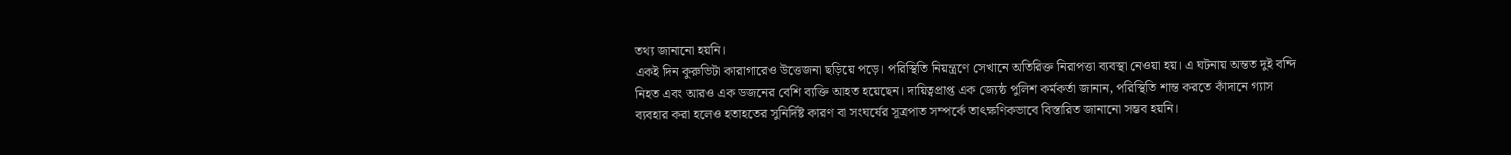তথ্য জানানো হয়নি।
একই দিন কুরুভিটা কারাগারেও উত্তেজনা ছড়িয়ে পড়ে। পরিস্থিতি নিয়ন্ত্রণে সেখানে অতিরিক্ত নিরাপত্তা ব্যবস্থা নেওয়া হয়। এ ঘটনায় অন্তত দুই বন্দি নিহত এবং আরও এক ডজনের বেশি ব্যক্তি আহত হয়েছেন। দায়িত্বপ্রাপ্ত এক জ্যেষ্ঠ পুলিশ কর্মকর্তা জানান, পরিস্থিতি শান্ত করতে কাঁদানে গ্যাস ব্যবহার করা হলেও হতাহতের সুনির্দিষ্ট কারণ বা সংঘর্ষের সূত্রপাত সম্পর্কে তাৎক্ষণিকভাবে বিস্তারিত জানানো সম্ভব হয়নি।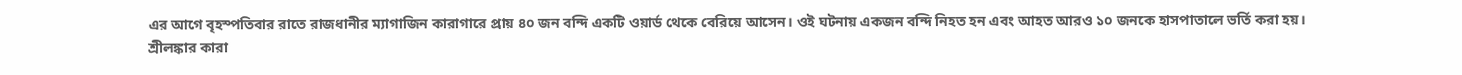এর আগে বৃহস্পতিবার রাতে রাজধানীর ম্যাগাজিন কারাগারে প্রায় ৪০ জন বন্দি একটি ওয়ার্ড থেকে বেরিয়ে আসেন। ওই ঘটনায় একজন বন্দি নিহত হন এবং আহত আরও ১০ জনকে হাসপাতালে ভর্তি করা হয়।
শ্রীলঙ্কার কারা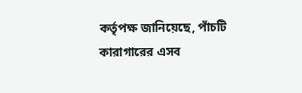কর্তৃপক্ষ জানিয়েছে, পাঁচটি কারাগারের এসব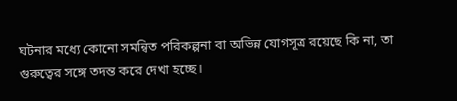ঘটনার মধ্যে কোনো সমন্বিত পরিকল্পনা বা অভিন্ন যোগসূত্র রয়েছে কি না, তা গুরুত্বের সঙ্গে তদন্ত করে দেখা হচ্ছে।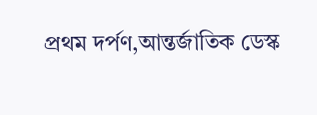প্রথম দর্পণ,আন্তর্জাতিক ডেস্ক